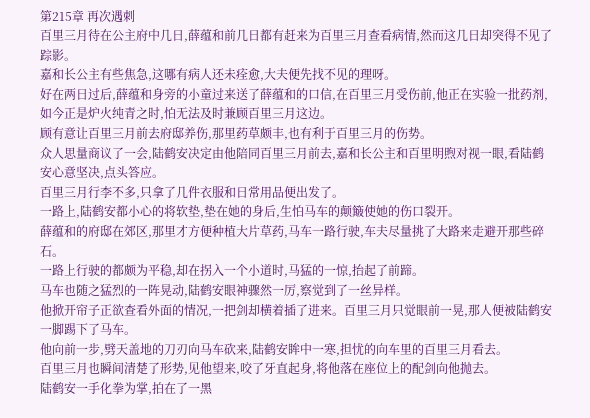第215章 再次遇刺
百里三月待在公主府中几日,薛蕴和前几日都有赶来为百里三月查看病情,然而这几日却突得不见了踪影。
嘉和长公主有些焦急,这哪有病人还未痊愈,大夫便先找不见的理呀。
好在两日过后,薛蕴和身旁的小童过来送了薛蕴和的口信,在百里三月受伤前,他正在实验一批药剂,如今正是炉火纯青之时,怕无法及时兼顾百里三月这边。
顾有意让百里三月前去府邸养伤,那里药草颇丰,也有利于百里三月的伤势。
众人思量商议了一会,陆鹤安决定由他陪同百里三月前去,嘉和长公主和百里明煦对视一眼,看陆鹤安心意坚决,点头答应。
百里三月行李不多,只拿了几件衣服和日常用品便出发了。
一路上,陆鹤安都小心的将软垫,垫在她的身后,生怕马车的颠簸使她的伤口裂开。
薛蕴和的府邸在郊区,那里才方便种植大片草药,马车一路行驶,车夫尽量挑了大路来走避开那些碎石。
一路上行驶的都颇为平稳,却在拐入一个小道时,马猛的一惊,抬起了前蹄。
马车也随之猛烈的一阵晃动,陆鹤安眼神骤然一厉,察觉到了一丝异样。
他掀开帘子正欲查看外面的情况,一把剑却横着插了进来。百里三月只觉眼前一晃,那人便被陆鹤安一脚踢下了马车。
他向前一步,劈天盖地的刀刃向马车砍来,陆鹤安眸中一寒,担忧的向车里的百里三月看去。
百里三月也瞬间清楚了形势,见他望来,咬了牙直起身,将他落在座位上的配剑向他抛去。
陆鹤安一手化拳为掌,拍在了一黑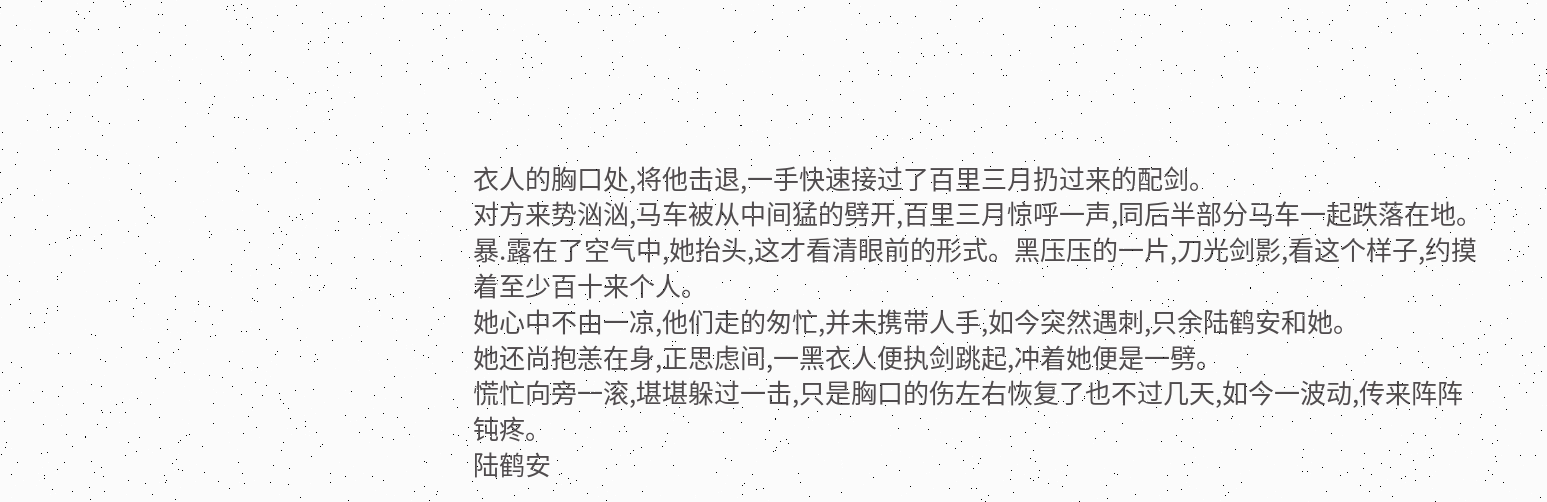衣人的胸口处,将他击退,一手快速接过了百里三月扔过来的配剑。
对方来势汹汹,马车被从中间猛的劈开,百里三月惊呼一声,同后半部分马车一起跌落在地。
暴.露在了空气中,她抬头,这才看清眼前的形式。黑压压的一片,刀光剑影,看这个样子,约摸着至少百十来个人。
她心中不由一凉,他们走的匆忙,并未携带人手,如今突然遇刺,只余陆鹤安和她。
她还尚抱恙在身,正思虑间,一黑衣人便执剑跳起,冲着她便是一劈。
慌忙向旁一滚,堪堪躲过一击,只是胸口的伤左右恢复了也不过几天,如今一波动,传来阵阵钝疼。
陆鹤安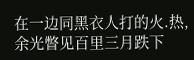在一边同黑衣人打的火.热,余光瞥见百里三月跌下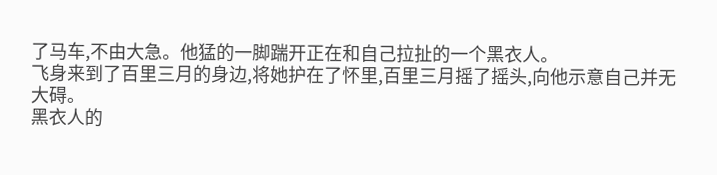了马车,不由大急。他猛的一脚踹开正在和自己拉扯的一个黑衣人。
飞身来到了百里三月的身边,将她护在了怀里,百里三月摇了摇头,向他示意自己并无大碍。
黑衣人的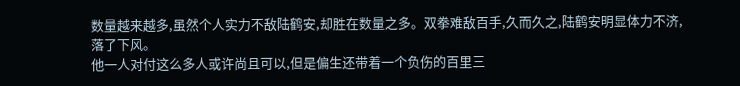数量越来越多,虽然个人实力不敌陆鹤安,却胜在数量之多。双拳难敌百手,久而久之,陆鹤安明显体力不济,落了下风。
他一人对付这么多人或许尚且可以,但是偏生还带着一个负伤的百里三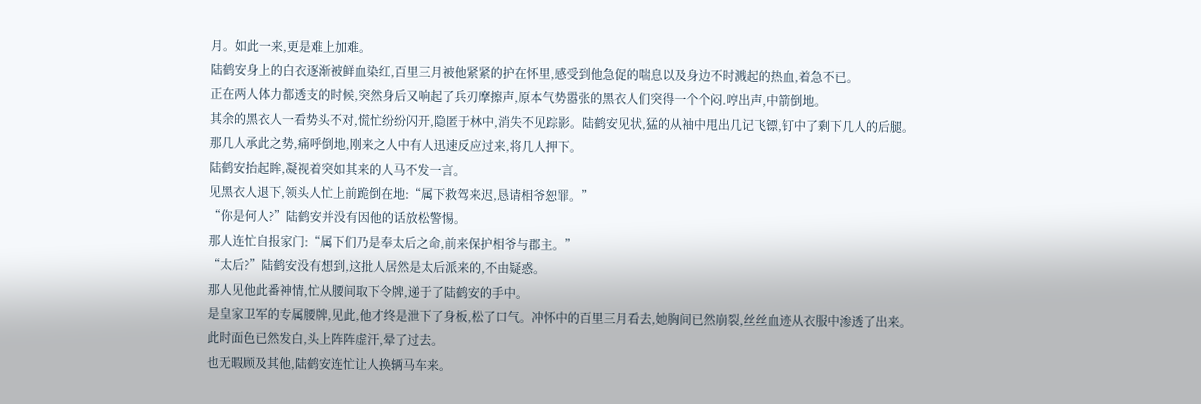月。如此一来,更是难上加难。
陆鹤安身上的白衣逐渐被鲜血染红,百里三月被他紧紧的护在怀里,感受到他急促的喘息以及身边不时溅起的热血,着急不已。
正在两人体力都透支的时候,突然身后又响起了兵刃摩擦声,原本气势嚣张的黑衣人们突得一个个闷.哼出声,中箭倒地。
其余的黑衣人一看势头不对,慌忙纷纷闪开,隐匿于林中,消失不见踪影。陆鹤安见状,猛的从袖中甩出几记飞镖,钉中了剩下几人的后腿。
那几人承此之势,痛呼倒地,刚来之人中有人迅速反应过来,将几人押下。
陆鹤安抬起眸,凝视着突如其来的人马不发一言。
见黑衣人退下,领头人忙上前跪倒在地:“属下救驾来迟,恳请相爷恕罪。”
“你是何人?”陆鹤安并没有因他的话放松警惕。
那人连忙自报家门:“属下们乃是奉太后之命,前来保护相爷与郡主。”
“太后?”陆鹤安没有想到,这批人居然是太后派来的,不由疑惑。
那人见他此番神情,忙从腰间取下令牌,递于了陆鹤安的手中。
是皇家卫军的专属腰牌,见此,他才终是泄下了身板,松了口气。冲怀中的百里三月看去,她胸间已然崩裂,丝丝血迹从衣服中渗透了出来。
此时面色已然发白,头上阵阵虚汗,晕了过去。
也无暇顾及其他,陆鹤安连忙让人换辆马车来。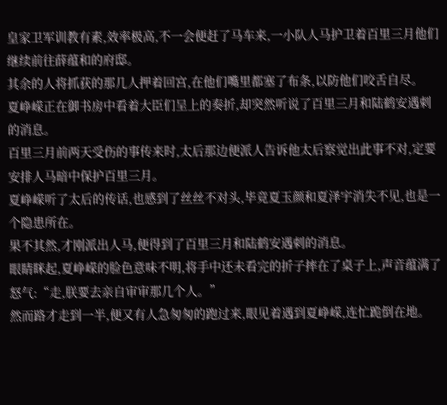皇家卫军训教有素,效率极高,不一会便赶了马车来,一小队人马护卫着百里三月他们继续前往薛蕴和的府邸。
其余的人将抓获的那几人押着回宫,在他们嘴里都塞了布条,以防他们咬舌自尽。
夏峥嵘正在御书房中看着大臣们呈上的奏折,却突然听说了百里三月和陆鹤安遇刺的消息。
百里三月前两天受伤的事传来时,太后那边便派人告诉他太后察觉出此事不对,定要安排人马暗中保护百里三月。
夏峥嵘听了太后的传话,也感到了丝丝不对头,毕竟夏玉颜和夏泽宇消失不见,也是一个隐患所在。
果不其然,才刚派出人马,便得到了百里三月和陆鹤安遇刺的消息。
眼睛眯起,夏峥嵘的脸色意味不明,将手中还未看完的折子摔在了桌子上,声音蕴满了怒气:“走,朕要去亲自审审那几个人。”
然而路才走到一半,便又有人急匆匆的跑过来,眼见着遇到夏峥嵘,连忙跪倒在地。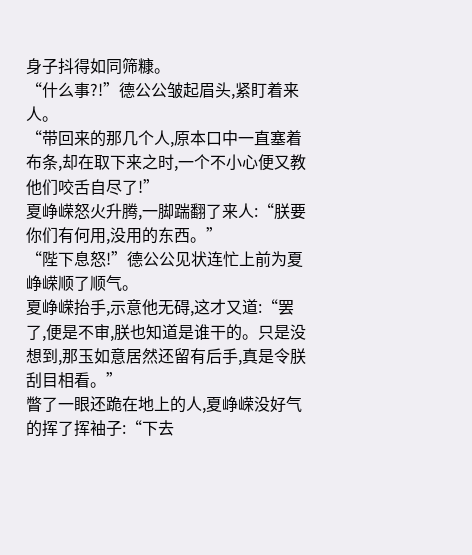身子抖得如同筛糠。
“什么事?!”德公公皱起眉头,紧盯着来人。
“带回来的那几个人,原本口中一直塞着布条,却在取下来之时,一个不小心便又教他们咬舌自尽了!”
夏峥嵘怒火升腾,一脚踹翻了来人:“朕要你们有何用,没用的东西。”
“陛下息怒!”德公公见状连忙上前为夏峥嵘顺了顺气。
夏峥嵘抬手,示意他无碍,这才又道:“罢了,便是不审,朕也知道是谁干的。只是没想到,那玉如意居然还留有后手,真是令朕刮目相看。”
瞥了一眼还跪在地上的人,夏峥嵘没好气的挥了挥袖子:“下去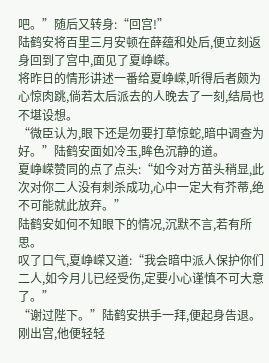吧。”随后又转身:“回宫!”
陆鹤安将百里三月安顿在薛蕴和处后,便立刻返身回到了宫中,面见了夏峥嵘。
将昨日的情形讲述一番给夏峥嵘,听得后者颇为心惊肉跳,倘若太后派去的人晚去了一刻,结局也不堪设想。
“微臣认为,眼下还是勿要打草惊蛇,暗中调查为好。”陆鹤安面如冷玉,眸色沉静的道。
夏峥嵘赞同的点了点头:“如今对方苗头稍显,此次对你二人没有刺杀成功,心中一定大有芥蒂,绝不可能就此放弃。”
陆鹤安如何不知眼下的情况,沉默不言,若有所思。
叹了口气,夏峥嵘又道:“我会暗中派人保护你们二人,如今月儿已经受伤,定要小心谨慎不可大意了。”
“谢过陛下。”陆鹤安拱手一拜,便起身告退。
刚出宫,他便轻轻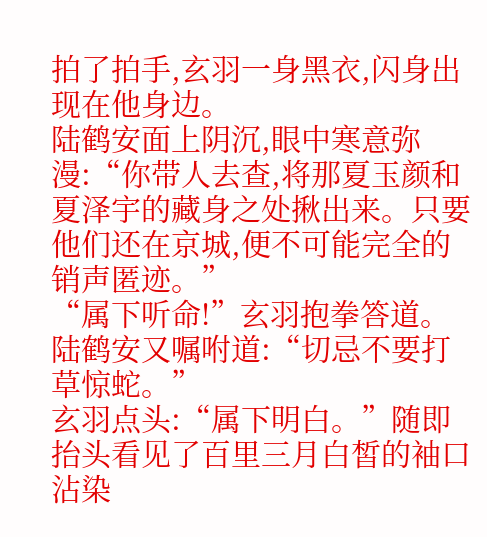拍了拍手,玄羽一身黑衣,闪身出现在他身边。
陆鹤安面上阴沉,眼中寒意弥漫:“你带人去查,将那夏玉颜和夏泽宇的藏身之处揪出来。只要他们还在京城,便不可能完全的销声匿迹。”
“属下听命!”玄羽抱拳答道。
陆鹤安又嘱咐道:“切忌不要打草惊蛇。”
玄羽点头:“属下明白。”随即抬头看见了百里三月白皙的袖口沾染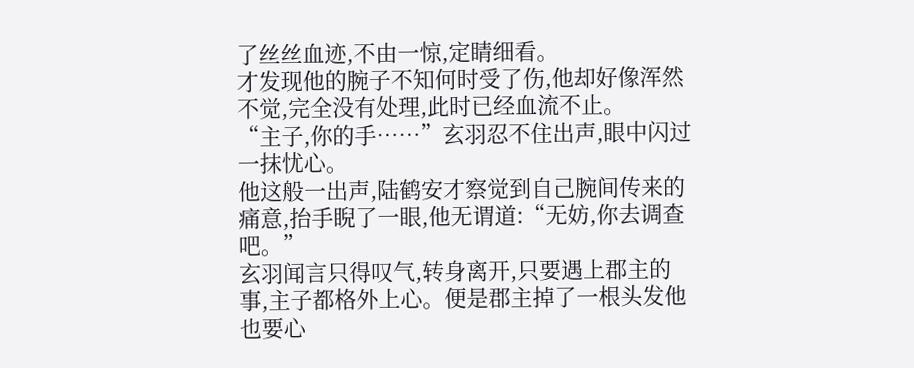了丝丝血迹,不由一惊,定睛细看。
才发现他的腕子不知何时受了伤,他却好像浑然不觉,完全没有处理,此时已经血流不止。
“主子,你的手……”玄羽忍不住出声,眼中闪过一抹忧心。
他这般一出声,陆鹤安才察觉到自己腕间传来的痛意,抬手睨了一眼,他无谓道:“无妨,你去调查吧。”
玄羽闻言只得叹气,转身离开,只要遇上郡主的事,主子都格外上心。便是郡主掉了一根头发他也要心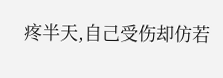疼半天,自己受伤却仿若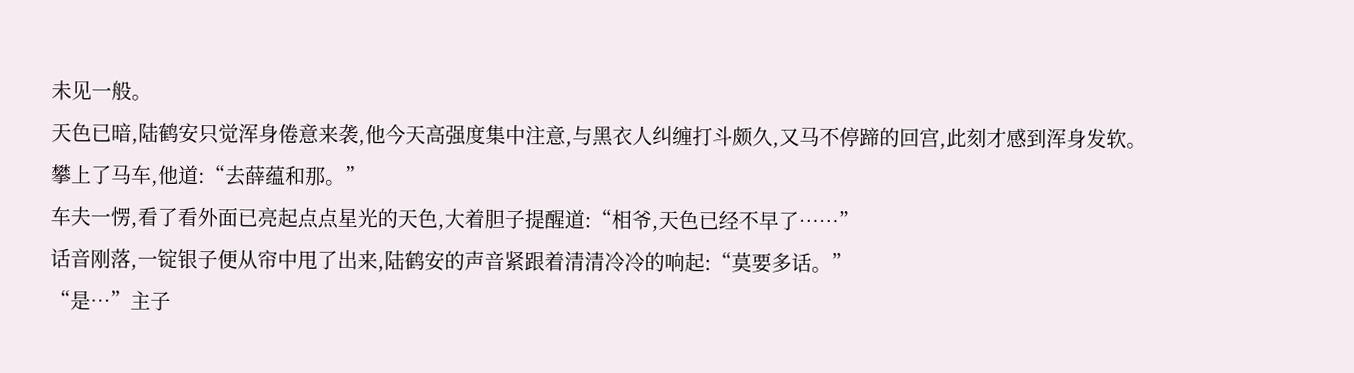未见一般。
天色已暗,陆鹤安只觉浑身倦意来袭,他今天高强度集中注意,与黑衣人纠缠打斗颇久,又马不停蹄的回宫,此刻才感到浑身发软。
攀上了马车,他道:“去薛蕴和那。”
车夫一愣,看了看外面已亮起点点星光的天色,大着胆子提醒道:“相爷,天色已经不早了……”
话音刚落,一锭银子便从帘中甩了出来,陆鹤安的声音紧跟着清清冷冷的响起:“莫要多话。”
“是…”主子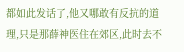都如此发话了,他又哪敢有反抗的道理,只是那薛神医住在郊区,此时去不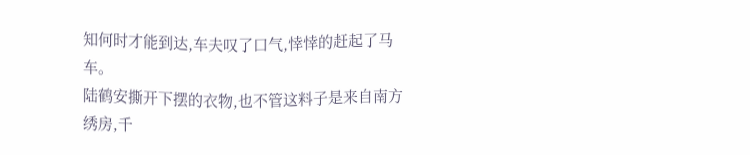知何时才能到达,车夫叹了口气,悻悻的赶起了马车。
陆鹤安撕开下摆的衣物,也不管这料子是来自南方绣房,千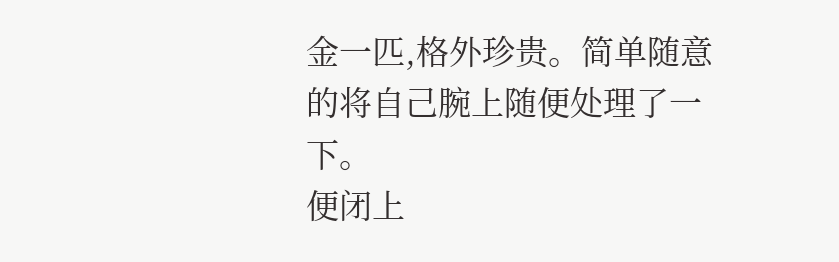金一匹,格外珍贵。简单随意的将自己腕上随便处理了一下。
便闭上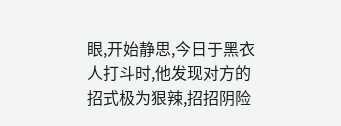眼,开始静思,今日于黑衣人打斗时,他发现对方的招式极为狠辣,招招阴险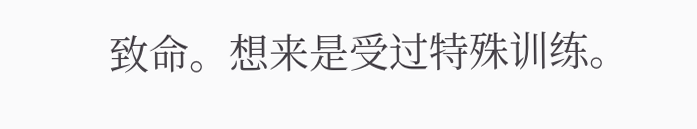致命。想来是受过特殊训练。